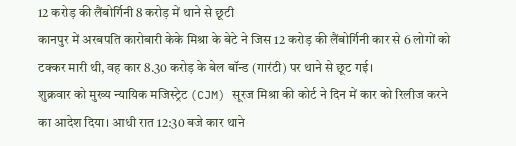12 करोड़ की लैंबोर्गिनी 8 करोड़ में थाने से छूटी
कानपुर में अरबपति कारोबारी केके मिश्रा के बेटे ने जिस 12 करोड़ की लैंबोर्गिनी कार से 6 लोगों को टक्कर मारी थी, वह कार 8.30 करोड़ के बेल बॉन्ड (गारंटी) पर थाने से छूट गई।
शुक्रवार को मुख्य न्यायिक मजिस्ट्रेट (CJM) सूरज मिश्रा की कोर्ट ने दिन में कार को रिलीज करने का आदेश दिया। आधी रात 12:30 बजे कार थाने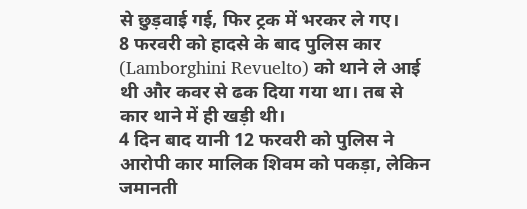से छुड़वाई गई, फिर ट्रक में भरकर ले गए।
8 फरवरी को हादसे के बाद पुलिस कार (Lamborghini Revuelto) को थाने ले आई थी और कवर से ढक दिया गया था। तब से कार थाने में ही खड़ी थी।
4 दिन बाद यानी 12 फरवरी को पुलिस ने आरोपी कार मालिक शिवम को पकड़ा, लेकिन जमानती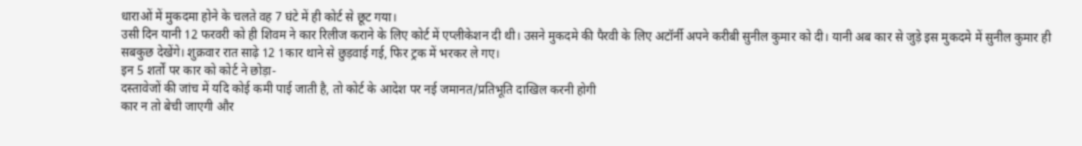धाराओं में मुकदमा होने के चलते वह 7 घंटे में ही कोर्ट से छूट गया।
उसी दिन यानी 12 फरवरी को ही शिवम ने कार रिलीज कराने के लिए कोर्ट में एप्लीकेशन दी थी। उसने मुकदमे की पैरवी के लिए अटॉर्नी अपने करीबी सुनील कुमार को दी। यानी अब कार से जुड़े इस मुकदमे में सुनील कुमार ही सबकुछ देखेंगे। शुक्रवार रात साढ़े 12 1कार थाने से छुड़वाई गई, फिर ट्रक में भरकर ले गए।
इन 5 शर्तों पर कार को कोर्ट ने छोड़ा-
दस्तावेजों की जांच में यदि कोई कमी पाई जाती है, तो कोर्ट के आदेश पर नई जमानत/प्रतिभूति दाखिल करनी होगी
कार न तो बेची जाएगी और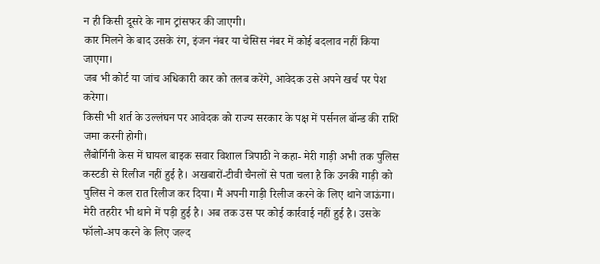न ही किसी दूसरे के नाम ट्रांसफर की जाएगी।
कार मिलने के बाद उसके रंग, इंजन नंबर या चेसिस नंबर में कोई बदलाव नहीं किया जाएगा।
जब भी कोर्ट या जांच अधिकारी कार को तलब करेंगे, आवेदक उसे अपने खर्च पर पेश करेगा।
किसी भी शर्त के उल्लंघन पर आवेदक को राज्य सरकार के पक्ष में पर्सनल बॉन्ड की राशि जमा करनी होगी।
लैंबोर्गिनी केस में घायल बाइक सवार विशाल त्रिपाठी ने कहा- मेरी गाड़ी अभी तक पुलिस कस्टडी से रिलीज नहीं हुई है। अखबारों-टीवी चैनलों से पता चला है कि उनकी गाड़ी को पुलिस ने कल रात रिलीज कर दिया। मैं अपनी गाड़ी रिलीज करने के लिए थाने जाऊंगा। मेरी तहरीर भी थाने में पड़ी हुई है। अब तक उस पर कोई कार्रवाई नहीं हुई है। उसके फॉलो-अप करने के लिए जल्द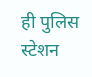ही पुलिस स्टेशन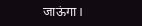जाऊंगा।